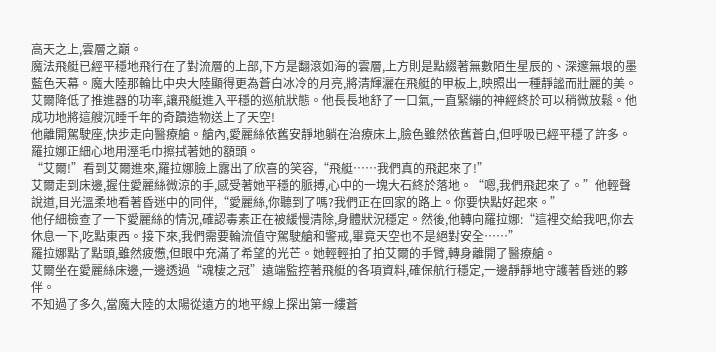高天之上,雲層之巔。
魔法飛艇已經平穩地飛行在了對流層的上部,下方是翻滾如海的雲層,上方則是點綴著無數陌生星辰的、深邃無垠的墨藍色天幕。魔大陸那輪比中央大陸顯得更為蒼白冰冷的月亮,將清輝灑在飛艇的甲板上,映照出一種靜謐而壯麗的美。
艾爾降低了推進器的功率,讓飛艇進入平穩的巡航狀態。他長長地舒了一口氣,一直緊繃的神經終於可以稍微放鬆。他成功地將這艘沉睡千年的奇蹟造物送上了天空!
他離開駕駛座,快步走向醫療艙。艙內,愛麗絲依舊安靜地躺在治療床上,臉色雖然依舊蒼白,但呼吸已經平穩了許多。羅拉娜正細心地用溼毛巾擦拭著她的額頭。
“艾爾!”看到艾爾進來,羅拉娜臉上露出了欣喜的笑容,“飛艇……我們真的飛起來了!”
艾爾走到床邊,握住愛麗絲微涼的手,感受著她平穩的脈搏,心中的一塊大石終於落地。“嗯,我們飛起來了。”他輕聲說道,目光溫柔地看著昏迷中的同伴,“愛麗絲,你聽到了嗎?我們正在回家的路上。你要快點好起來。”
他仔細檢查了一下愛麗絲的情況,確認毒素正在被緩慢清除,身體狀況穩定。然後,他轉向羅拉娜:“這裡交給我吧,你去休息一下,吃點東西。接下來,我們需要輪流值守駕駛艙和警戒,畢竟天空也不是絕對安全……”
羅拉娜點了點頭,雖然疲憊,但眼中充滿了希望的光芒。她輕輕拍了拍艾爾的手臂,轉身離開了醫療艙。
艾爾坐在愛麗絲床邊,一邊透過“魂棲之冠”遠端監控著飛艇的各項資料,確保航行穩定,一邊靜靜地守護著昏迷的夥伴。
不知過了多久,當魔大陸的太陽從遠方的地平線上探出第一縷蒼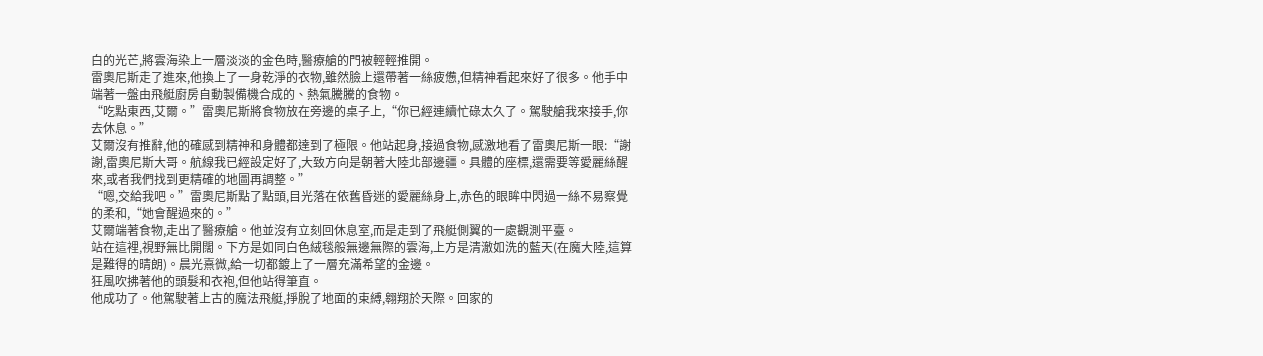白的光芒,將雲海染上一層淡淡的金色時,醫療艙的門被輕輕推開。
雷奧尼斯走了進來,他換上了一身乾淨的衣物,雖然臉上還帶著一絲疲憊,但精神看起來好了很多。他手中端著一盤由飛艇廚房自動製備機合成的、熱氣騰騰的食物。
“吃點東西,艾爾。”雷奧尼斯將食物放在旁邊的桌子上,“你已經連續忙碌太久了。駕駛艙我來接手,你去休息。”
艾爾沒有推辭,他的確感到精神和身體都達到了極限。他站起身,接過食物,感激地看了雷奧尼斯一眼:“謝謝,雷奧尼斯大哥。航線我已經設定好了,大致方向是朝著大陸北部邊疆。具體的座標,還需要等愛麗絲醒來,或者我們找到更精確的地圖再調整。”
“嗯,交給我吧。”雷奧尼斯點了點頭,目光落在依舊昏迷的愛麗絲身上,赤色的眼眸中閃過一絲不易察覺的柔和,“她會醒過來的。”
艾爾端著食物,走出了醫療艙。他並沒有立刻回休息室,而是走到了飛艇側翼的一處觀測平臺。
站在這裡,視野無比開闊。下方是如同白色絨毯般無邊無際的雲海,上方是清澈如洗的藍天(在魔大陸,這算是難得的晴朗)。晨光熹微,給一切都鍍上了一層充滿希望的金邊。
狂風吹拂著他的頭髮和衣袍,但他站得筆直。
他成功了。他駕駛著上古的魔法飛艇,掙脫了地面的束縛,翱翔於天際。回家的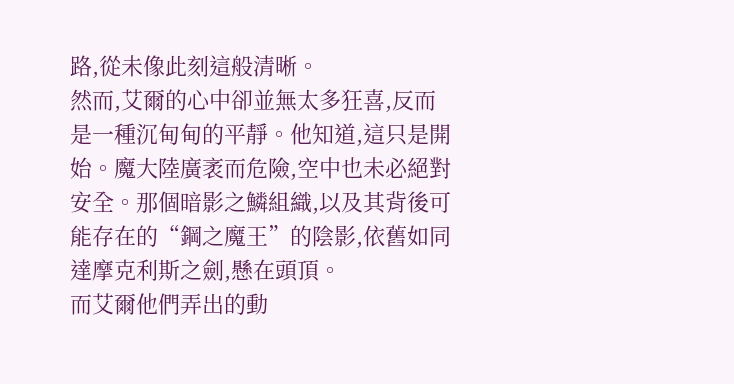路,從未像此刻這般清晰。
然而,艾爾的心中卻並無太多狂喜,反而是一種沉甸甸的平靜。他知道,這只是開始。魔大陸廣袤而危險,空中也未必絕對安全。那個暗影之鱗組織,以及其背後可能存在的“鋼之魔王”的陰影,依舊如同達摩克利斯之劍,懸在頭頂。
而艾爾他們弄出的動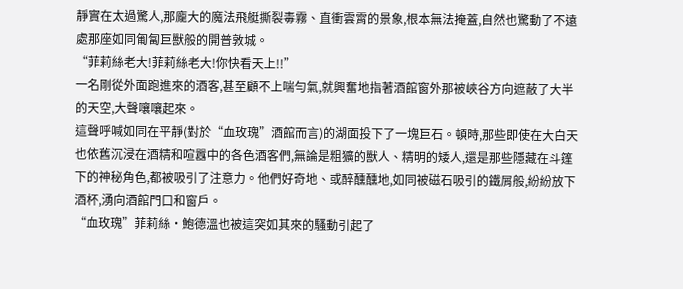靜實在太過驚人,那龐大的魔法飛艇撕裂毒霧、直衝雲霄的景象,根本無法掩蓋,自然也驚動了不遠處那座如同匍匐巨獸般的開普敦城。
“菲莉絲老大!菲莉絲老大!你快看天上!!”
一名剛從外面跑進來的酒客,甚至顧不上喘勻氣,就興奮地指著酒館窗外那被峽谷方向遮蔽了大半的天空,大聲嚷嚷起來。
這聲呼喊如同在平靜(對於“血玫瑰”酒館而言)的湖面投下了一塊巨石。頓時,那些即使在大白天也依舊沉浸在酒精和喧囂中的各色酒客們,無論是粗獷的獸人、精明的矮人,還是那些隱藏在斗篷下的神秘角色,都被吸引了注意力。他們好奇地、或醉醺醺地,如同被磁石吸引的鐵屑般,紛紛放下酒杯,湧向酒館門口和窗戶。
“血玫瑰”菲莉絲·鮑德溫也被這突如其來的騷動引起了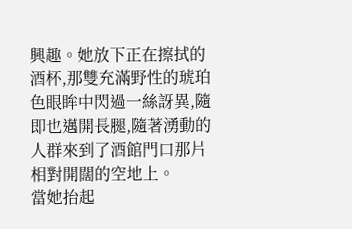興趣。她放下正在擦拭的酒杯,那雙充滿野性的琥珀色眼眸中閃過一絲訝異,隨即也邁開長腿,隨著湧動的人群來到了酒館門口那片相對開闊的空地上。
當她抬起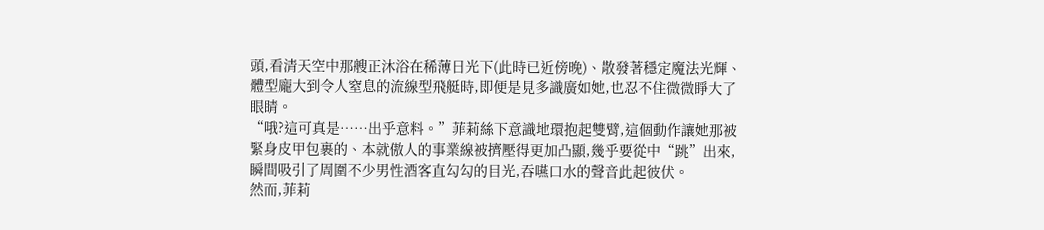頭,看清天空中那艘正沐浴在稀薄日光下(此時已近傍晚)、散發著穩定魔法光輝、體型龐大到令人窒息的流線型飛艇時,即便是見多識廣如她,也忍不住微微睜大了眼睛。
“哦?這可真是……出乎意料。”菲莉絲下意識地環抱起雙臂,這個動作讓她那被緊身皮甲包裹的、本就傲人的事業線被擠壓得更加凸顯,幾乎要從中“跳”出來,瞬間吸引了周圍不少男性酒客直勾勾的目光,吞嚥口水的聲音此起彼伏。
然而,菲莉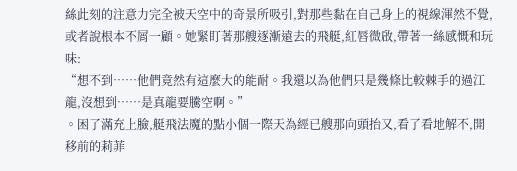絲此刻的注意力完全被天空中的奇景所吸引,對那些黏在自己身上的視線渾然不覺,或者說根本不屑一顧。她緊盯著那艘逐漸遠去的飛艇,紅唇微啟,帶著一絲感慨和玩味:
“想不到……他們竟然有這麼大的能耐。我還以為他們只是幾條比較棘手的過江龍,沒想到……是真龍要騰空啊。”
。困了滿充上臉,艇飛法魔的點小個一際天為經已艘那向頭抬又,看了看地解不,開移前的莉菲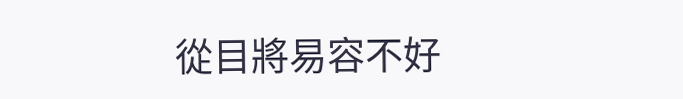從目將易容不好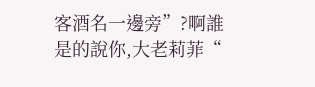客酒名一邊旁”?啊誰是的說你,大老莉菲“